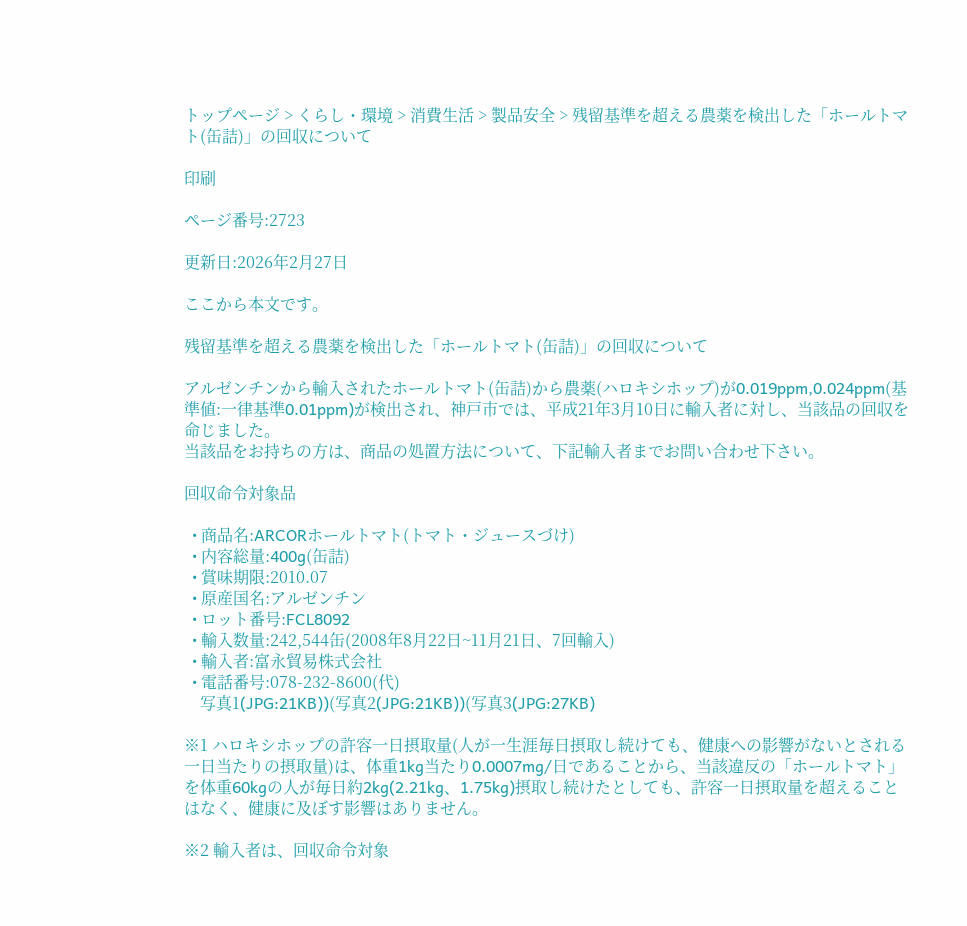トップページ > くらし・環境 > 消費生活 > 製品安全 > 残留基準を超える農薬を検出した「ホールトマト(缶詰)」の回収について

印刷

ページ番号:2723

更新日:2026年2月27日

ここから本文です。

残留基準を超える農薬を検出した「ホールトマト(缶詰)」の回収について

アルゼンチンから輸入されたホールトマト(缶詰)から農薬(ハロキシホップ)が0.019ppm,0.024ppm(基準値:一律基準0.01ppm)が検出され、神戸市では、平成21年3月10日に輸入者に対し、当該品の回収を命じました。
当該品をお持ちの方は、商品の処置方法について、下記輸入者までお問い合わせ下さい。

回収命令対象品

  • 商品名:ARCORホールトマト(トマト・ジュースづけ)
  • 内容総量:400g(缶詰)
  • 賞味期限:2010.07
  • 原産国名:アルゼンチン
  • ロット番号:FCL8092
  • 輸入数量:242,544缶(2008年8月22日~11月21日、7回輸入)
  • 輸入者:富永貿易株式会社
  • 電話番号:078-232-8600(代)
    写真1(JPG:21KB))(写真2(JPG:21KB))(写真3(JPG:27KB)

※1 ハロキシホップの許容一日摂取量(人が一生涯毎日摂取し続けても、健康への影響がないとされる一日当たりの摂取量)は、体重1kg当たり0.0007mg/日であることから、当該違反の「ホールトマト」を体重60kgの人が毎日約2kg(2.21kg、1.75kg)摂取し続けたとしても、許容一日摂取量を超えることはなく、健康に及ぼす影響はありません。

※2 輸入者は、回収命令対象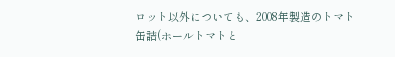ロット以外についても、2008年製造のトマト缶詰(ホールトマトと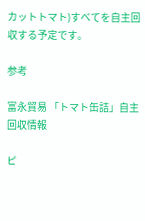カットトマト)すべてを自主回収する予定です。

参考

富永貿易 「トマト缶詰」自主回収情報

ピ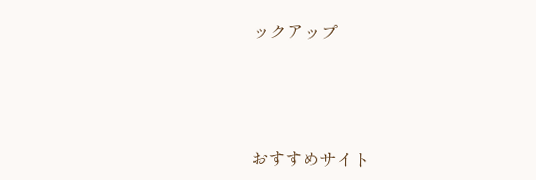ックアップ




おすすめサイト